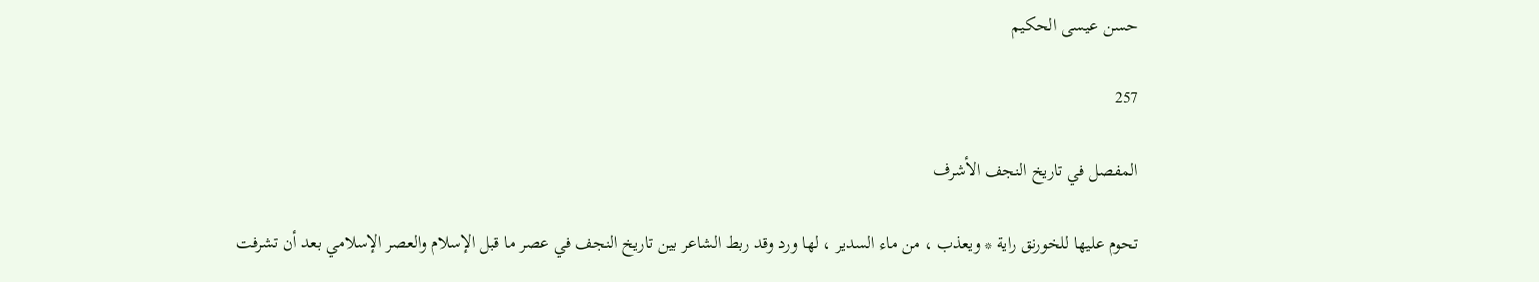حسن عيسى الحكيم

257

المفصل في تاريخ النجف الأشرف

تحوم عليها للخورنق راية * ويعذب ، من ماء السدير ، لها ورد وقد ربط الشاعر بين تاريخ النجف في عصر ما قبل الإسلام والعصر الإسلامي بعد أن تشرفت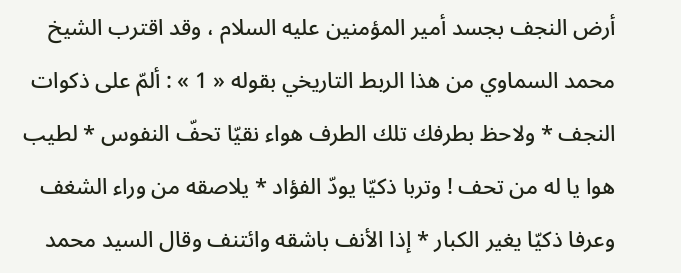أرض النجف بجسد أمير المؤمنين عليه السلام ، وقد اقترب الشيخ محمد السماوي من هذا الربط التاريخي بقوله « 1 » : ألمّ على ذكوات النجف * ولاحظ بطرفك تلك الطرف هواء نقيّا تحفّ النفوس * لطيب هوا يا له من تحف ! وتربا ذكيّا يودّ الفؤاد * يلاصقه من وراء الشغف وعرفا ذكيّا يغير الكبار * إذا الأنف باشقه وائتنف وقال السيد محمد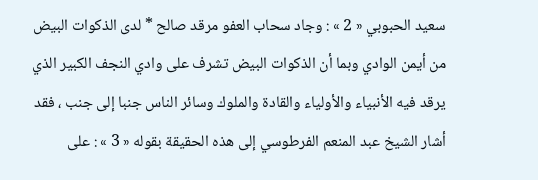سعيد الحبوبي « 2 » : وجاد سحاب العفو مرقد صالح * لدى الذكوات البيض من أيمن الوادي وبما أن الذكوات البيض تشرف على وادي النجف الكبير الذي يرقد فيه الأنبياء والأولياء والقادة والملوك وسائر الناس جنبا إلى جنب ، فقد أشار الشيخ عبد المنعم الفرطوسي إلى هذه الحقيقة بقوله « 3 » : على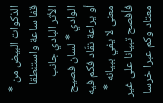الذكوات البيض من * قفا ساعة واستنطقا الأثر البادي جانب الوادي * لسان فصيح أو يراعة نقّاد فكم فيه معنى لا يفي ببيانه * فأفصح تبيانا على غير معتاد وكم عبرا خرسا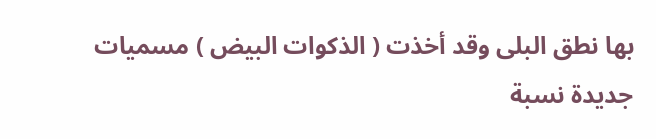بها نطق البلى وقد أخذت ( الذكوات البيض ) مسميات جديدة نسبة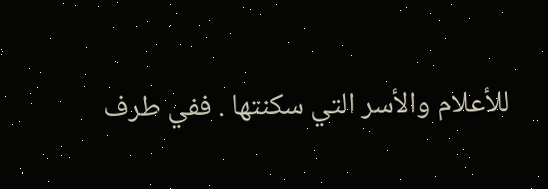للأعلام والأسر التي سكنتها . ففي طرف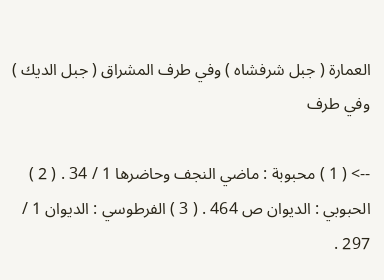العمارة ( جبل شرفشاه ) وفي طرف المشراق ( جبل الديك ) وفي طرف

--> ( 1 ) محبوبة : ماضي النجف وحاضرها 1 / 34 . ( 2 ) الحبوبي : الديوان ص 464 . ( 3 ) الفرطوسي : الديوان 1 / 297 .